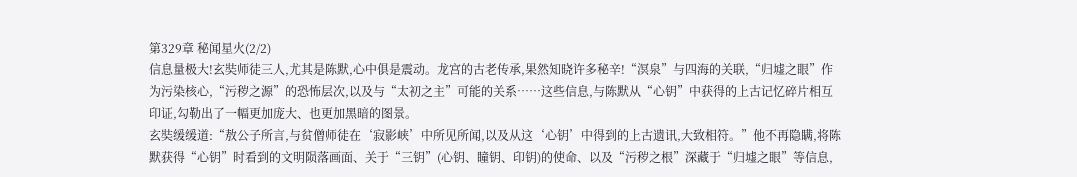第329章 秘闻星火(2/2)
信息量极大!玄奘师徒三人,尤其是陈默,心中俱是震动。龙宫的古老传承,果然知晓许多秘辛!“溟泉”与四海的关联,“归墟之眼”作为污染核心,“污秽之源”的恐怖层次,以及与“太初之主”可能的关系……这些信息,与陈默从“心钥”中获得的上古记忆碎片相互印证,勾勒出了一幅更加庞大、也更加黑暗的图景。
玄奘缓缓道:“敖公子所言,与贫僧师徒在‘寂影峡’中所见所闻,以及从这‘心钥’中得到的上古遗讯,大致相符。”他不再隐瞒,将陈默获得“心钥”时看到的文明陨落画面、关于“三钥”(心钥、瞳钥、印钥)的使命、以及“污秽之根”深藏于“归墟之眼”等信息,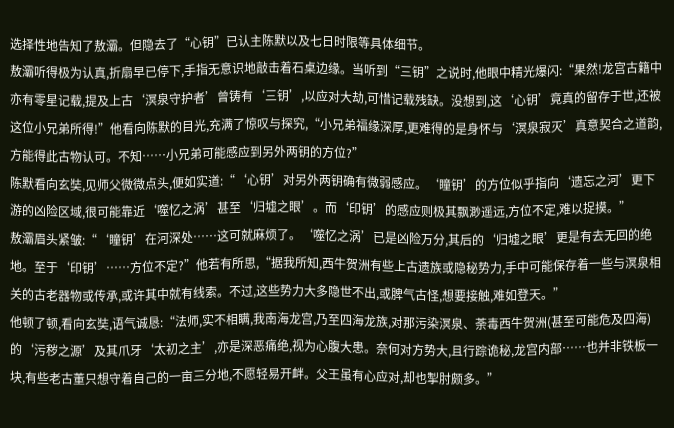选择性地告知了敖灞。但隐去了“心钥”已认主陈默以及七日时限等具体细节。
敖灞听得极为认真,折扇早已停下,手指无意识地敲击着石桌边缘。当听到“三钥”之说时,他眼中精光爆闪:“果然!龙宫古籍中亦有零星记载,提及上古‘溟泉守护者’曾铸有‘三钥’,以应对大劫,可惜记载残缺。没想到,这‘心钥’竟真的留存于世,还被这位小兄弟所得!”他看向陈默的目光,充满了惊叹与探究,“小兄弟福缘深厚,更难得的是身怀与‘溟泉寂灭’真意契合之道韵,方能得此古物认可。不知……小兄弟可能感应到另外两钥的方位?”
陈默看向玄奘,见师父微微点头,便如实道:“‘心钥’对另外两钥确有微弱感应。‘瞳钥’的方位似乎指向‘遗忘之河’更下游的凶险区域,很可能靠近‘噬忆之涡’甚至‘归墟之眼’。而‘印钥’的感应则极其飘渺遥远,方位不定,难以捉摸。”
敖灞眉头紧皱:“‘瞳钥’在河深处……这可就麻烦了。‘噬忆之涡’已是凶险万分,其后的‘归墟之眼’更是有去无回的绝地。至于‘印钥’……方位不定?”他若有所思,“据我所知,西牛贺洲有些上古遗族或隐秘势力,手中可能保存着一些与溟泉相关的古老器物或传承,或许其中就有线索。不过,这些势力大多隐世不出,或脾气古怪,想要接触,难如登天。”
他顿了顿,看向玄奘,语气诚恳:“法师,实不相瞒,我南海龙宫,乃至四海龙族,对那污染溟泉、荼毒西牛贺洲(甚至可能危及四海)的‘污秽之源’及其爪牙‘太初之主’,亦是深恶痛绝,视为心腹大患。奈何对方势大,且行踪诡秘,龙宫内部……也并非铁板一块,有些老古董只想守着自己的一亩三分地,不愿轻易开衅。父王虽有心应对,却也掣肘颇多。”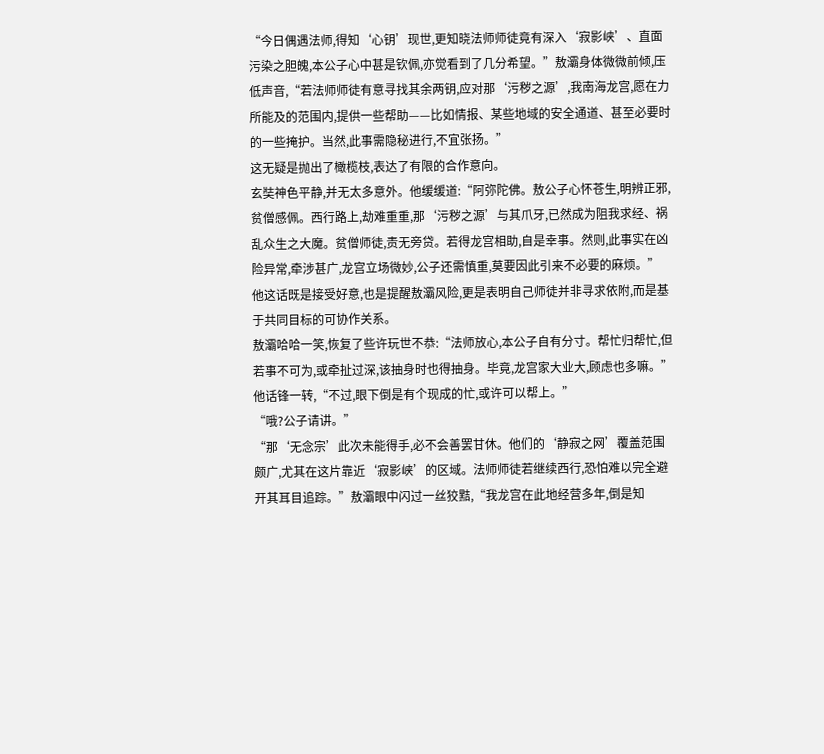“今日偶遇法师,得知‘心钥’现世,更知晓法师师徒竟有深入‘寂影峡’、直面污染之胆魄,本公子心中甚是钦佩,亦觉看到了几分希望。”敖灞身体微微前倾,压低声音,“若法师师徒有意寻找其余两钥,应对那‘污秽之源’,我南海龙宫,愿在力所能及的范围内,提供一些帮助——比如情报、某些地域的安全通道、甚至必要时的一些掩护。当然,此事需隐秘进行,不宜张扬。”
这无疑是抛出了橄榄枝,表达了有限的合作意向。
玄奘神色平静,并无太多意外。他缓缓道:“阿弥陀佛。敖公子心怀苍生,明辨正邪,贫僧感佩。西行路上,劫难重重,那‘污秽之源’与其爪牙,已然成为阻我求经、祸乱众生之大魔。贫僧师徒,责无旁贷。若得龙宫相助,自是幸事。然则,此事实在凶险异常,牵涉甚广,龙宫立场微妙,公子还需慎重,莫要因此引来不必要的麻烦。”
他这话既是接受好意,也是提醒敖灞风险,更是表明自己师徒并非寻求依附,而是基于共同目标的可协作关系。
敖灞哈哈一笑,恢复了些许玩世不恭:“法师放心,本公子自有分寸。帮忙归帮忙,但若事不可为,或牵扯过深,该抽身时也得抽身。毕竟,龙宫家大业大,顾虑也多嘛。”他话锋一转,“不过,眼下倒是有个现成的忙,或许可以帮上。”
“哦?公子请讲。”
“那‘无念宗’此次未能得手,必不会善罢甘休。他们的‘静寂之网’覆盖范围颇广,尤其在这片靠近‘寂影峡’的区域。法师师徒若继续西行,恐怕难以完全避开其耳目追踪。”敖灞眼中闪过一丝狡黠,“我龙宫在此地经营多年,倒是知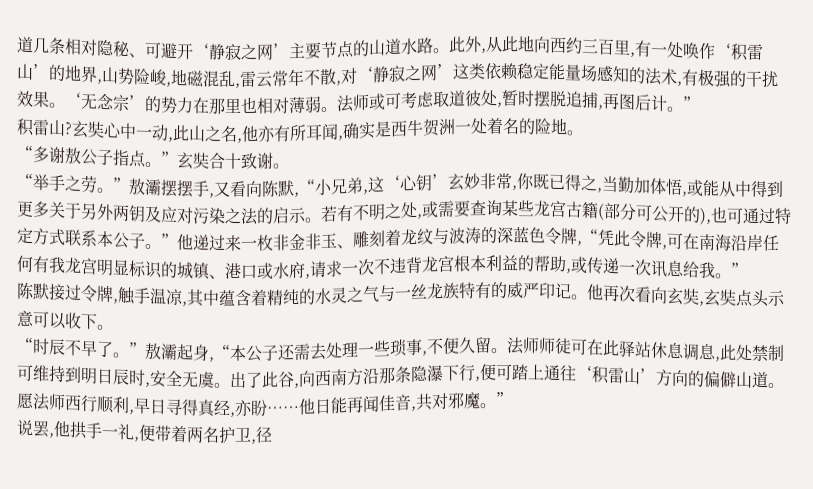道几条相对隐秘、可避开‘静寂之网’主要节点的山道水路。此外,从此地向西约三百里,有一处唤作‘积雷山’的地界,山势险峻,地磁混乱,雷云常年不散,对‘静寂之网’这类依赖稳定能量场感知的法术,有极强的干扰效果。‘无念宗’的势力在那里也相对薄弱。法师或可考虑取道彼处,暂时摆脱追捕,再图后计。”
积雷山?玄奘心中一动,此山之名,他亦有所耳闻,确实是西牛贺洲一处着名的险地。
“多谢敖公子指点。”玄奘合十致谢。
“举手之劳。”敖灞摆摆手,又看向陈默,“小兄弟,这‘心钥’玄妙非常,你既已得之,当勤加体悟,或能从中得到更多关于另外两钥及应对污染之法的启示。若有不明之处,或需要查询某些龙宫古籍(部分可公开的),也可通过特定方式联系本公子。”他递过来一枚非金非玉、雕刻着龙纹与波涛的深蓝色令牌,“凭此令牌,可在南海沿岸任何有我龙宫明显标识的城镇、港口或水府,请求一次不违背龙宫根本利益的帮助,或传递一次讯息给我。”
陈默接过令牌,触手温凉,其中蕴含着精纯的水灵之气与一丝龙族特有的威严印记。他再次看向玄奘,玄奘点头示意可以收下。
“时辰不早了。”敖灞起身,“本公子还需去处理一些琐事,不便久留。法师师徒可在此驿站休息调息,此处禁制可维持到明日辰时,安全无虞。出了此谷,向西南方沿那条隐瀑下行,便可踏上通往‘积雷山’方向的偏僻山道。愿法师西行顺利,早日寻得真经,亦盼……他日能再闻佳音,共对邪魔。”
说罢,他拱手一礼,便带着两名护卫,径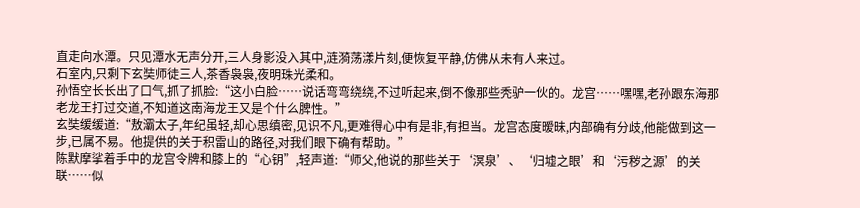直走向水潭。只见潭水无声分开,三人身影没入其中,涟漪荡漾片刻,便恢复平静,仿佛从未有人来过。
石室内,只剩下玄奘师徒三人,茶香袅袅,夜明珠光柔和。
孙悟空长长出了口气,抓了抓脸:“这小白脸……说话弯弯绕绕,不过听起来,倒不像那些秃驴一伙的。龙宫……嘿嘿,老孙跟东海那老龙王打过交道,不知道这南海龙王又是个什么脾性。”
玄奘缓缓道:“敖灞太子,年纪虽轻,却心思缜密,见识不凡,更难得心中有是非,有担当。龙宫态度暧昧,内部确有分歧,他能做到这一步,已属不易。他提供的关于积雷山的路径,对我们眼下确有帮助。”
陈默摩挲着手中的龙宫令牌和膝上的“心钥”,轻声道:“师父,他说的那些关于‘溟泉’、‘归墟之眼’和‘污秽之源’的关联……似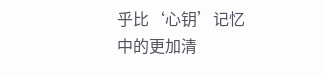乎比‘心钥’记忆中的更加清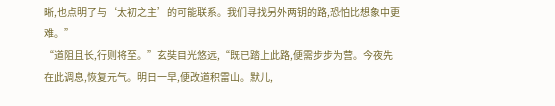晰,也点明了与‘太初之主’的可能联系。我们寻找另外两钥的路,恐怕比想象中更难。”
“道阻且长,行则将至。”玄奘目光悠远,“既已踏上此路,便需步步为营。今夜先在此调息,恢复元气。明日一早,便改道积雷山。默儿,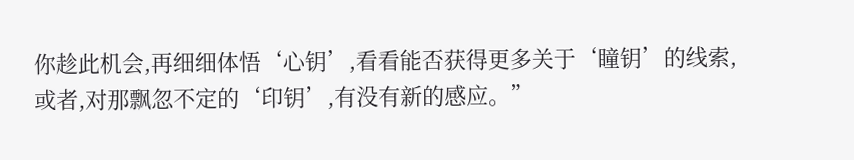你趁此机会,再细细体悟‘心钥’,看看能否获得更多关于‘瞳钥’的线索,或者,对那飘忽不定的‘印钥’,有没有新的感应。”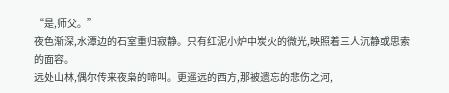“是,师父。”
夜色渐深,水潭边的石室重归寂静。只有红泥小炉中炭火的微光,映照着三人沉静或思索的面容。
远处山林,偶尔传来夜枭的啼叫。更遥远的西方,那被遗忘的悲伤之河,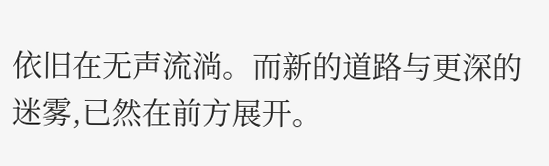依旧在无声流淌。而新的道路与更深的迷雾,已然在前方展开。